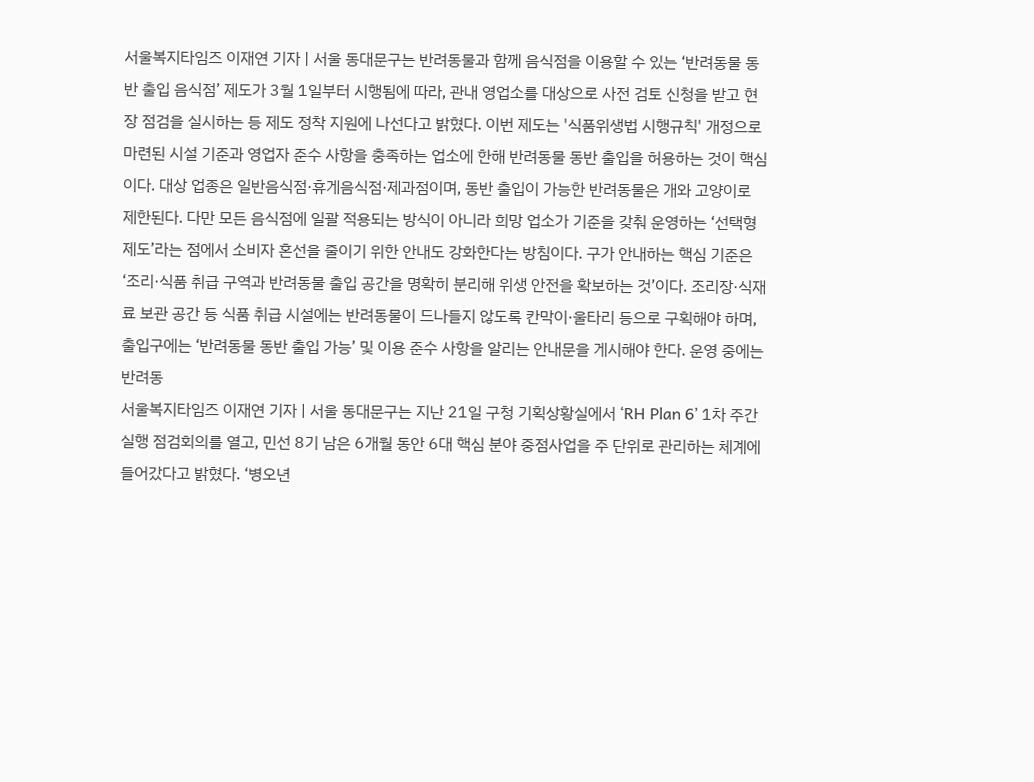서울복지타임즈 이재연 기자 | 서울 동대문구는 반려동물과 함께 음식점을 이용할 수 있는 ‘반려동물 동반 출입 음식점’ 제도가 3월 1일부터 시행됨에 따라, 관내 영업소를 대상으로 사전 검토 신청을 받고 현장 점검을 실시하는 등 제도 정착 지원에 나선다고 밝혔다. 이번 제도는 '식품위생법 시행규칙' 개정으로 마련된 시설 기준과 영업자 준수 사항을 충족하는 업소에 한해 반려동물 동반 출입을 허용하는 것이 핵심이다. 대상 업종은 일반음식점·휴게음식점·제과점이며, 동반 출입이 가능한 반려동물은 개와 고양이로 제한된다. 다만 모든 음식점에 일괄 적용되는 방식이 아니라 희망 업소가 기준을 갖춰 운영하는 ‘선택형 제도’라는 점에서 소비자 혼선을 줄이기 위한 안내도 강화한다는 방침이다. 구가 안내하는 핵심 기준은 ‘조리·식품 취급 구역과 반려동물 출입 공간을 명확히 분리해 위생 안전을 확보하는 것’이다. 조리장·식재료 보관 공간 등 식품 취급 시설에는 반려동물이 드나들지 않도록 칸막이·울타리 등으로 구획해야 하며, 출입구에는 ‘반려동물 동반 출입 가능’ 및 이용 준수 사항을 알리는 안내문을 게시해야 한다. 운영 중에는 반려동
서울복지타임즈 이재연 기자 | 서울 동대문구는 지난 21일 구청 기획상황실에서 ‘RH Plan 6’ 1차 주간 실행 점검회의를 열고, 민선 8기 남은 6개월 동안 6대 핵심 분야 중점사업을 주 단위로 관리하는 체계에 들어갔다고 밝혔다. ‘병오년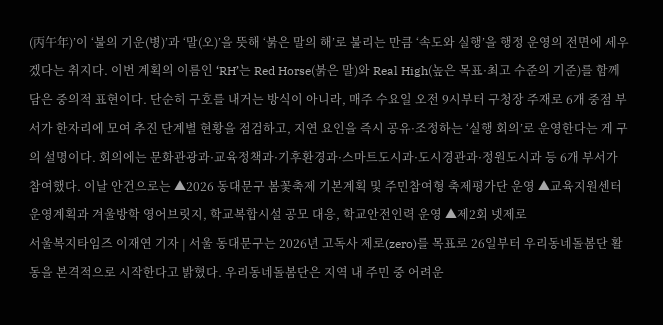(丙午年)’이 ‘불의 기운(병)’과 ‘말(오)’을 뜻해 ‘붉은 말의 해’로 불리는 만큼 ‘속도와 실행’을 행정 운영의 전면에 세우겠다는 취지다. 이번 계획의 이름인 ‘RH’는 Red Horse(붉은 말)와 Real High(높은 목표·최고 수준의 기준)를 함께 담은 중의적 표현이다. 단순히 구호를 내거는 방식이 아니라, 매주 수요일 오전 9시부터 구청장 주재로 6개 중점 부서가 한자리에 모여 추진 단계별 현황을 점검하고, 지연 요인을 즉시 공유·조정하는 ‘실행 회의’로 운영한다는 게 구의 설명이다. 회의에는 문화관광과·교육정책과·기후환경과·스마트도시과·도시경관과·정원도시과 등 6개 부서가 참여했다. 이날 안건으로는 ▲2026 동대문구 봄꽃축제 기본계획 및 주민참여형 축제평가단 운영 ▲교육지원센터 운영계획과 겨울방학 영어브릿지, 학교복합시설 공모 대응, 학교안전인력 운영 ▲제2회 넷제로
서울복지타임즈 이재연 기자 | 서울 동대문구는 2026년 고독사 제로(zero)를 목표로 26일부터 우리동네돌봄단 활동을 본격적으로 시작한다고 밝혔다. 우리동네돌봄단은 지역 내 주민 중 어려운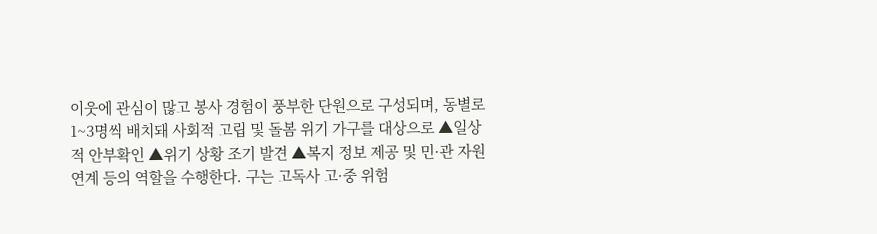이웃에 관심이 많고 봉사 경험이 풍부한 단원으로 구성되며, 동별로 1~3명씩 배치돼 사회적 고립 및 돌봄 위기 가구를 대상으로 ▲일상적 안부확인 ▲위기 상황 조기 발견 ▲복지 정보 제공 및 민·관 자원 연계 등의 역할을 수행한다. 구는 고독사 고·중 위험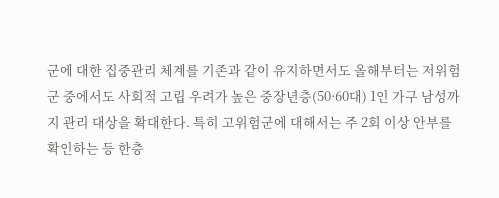군에 대한 집중관리 체계를 기존과 같이 유지하면서도 올해부터는 저위험군 중에서도 사회적 고립 우려가 높은 중장년층(50·60대) 1인 가구 남성까지 관리 대상을 확대한다. 특히 고위험군에 대해서는 주 2회 이상 안부를 확인하는 등 한층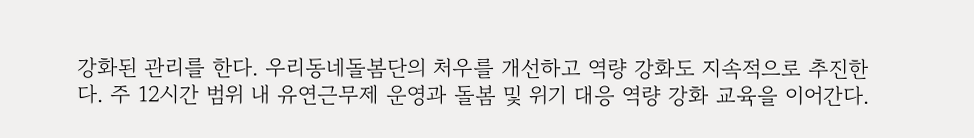강화된 관리를 한다. 우리동네돌봄단의 처우를 개선하고 역량 강화도 지속적으로 추진한다. 주 12시간 범위 내 유연근무제 운영과 돌봄 및 위기 대응 역량 강화 교육을 이어간다.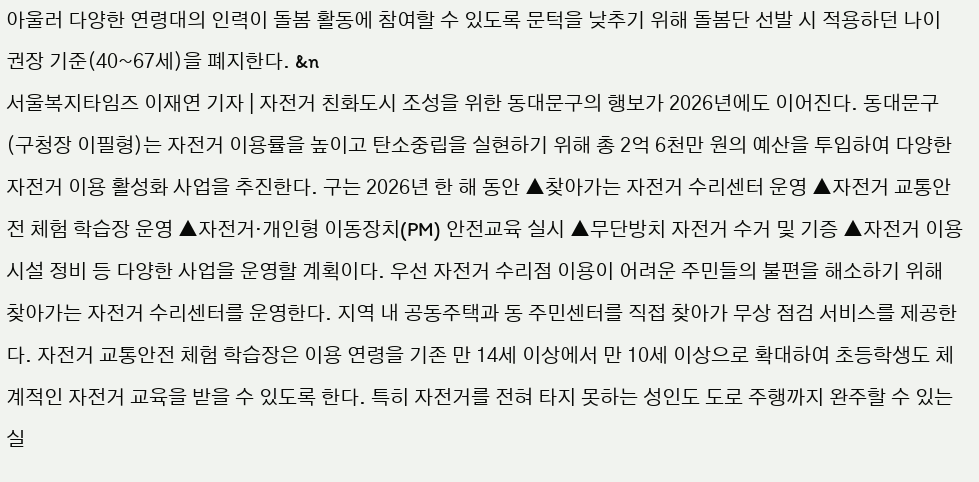아울러 다양한 연령대의 인력이 돌봄 활동에 참여할 수 있도록 문턱을 낮추기 위해 돌봄단 선발 시 적용하던 나이 권장 기준(40~67세)을 폐지한다. &n
서울복지타임즈 이재연 기자 | 자전거 친화도시 조성을 위한 동대문구의 행보가 2026년에도 이어진다. 동대문구(구청장 이필형)는 자전거 이용률을 높이고 탄소중립을 실현하기 위해 총 2억 6천만 원의 예산을 투입하여 다양한 자전거 이용 활성화 사업을 추진한다. 구는 2026년 한 해 동안 ▲찾아가는 자전거 수리센터 운영 ▲자전거 교통안전 체험 학습장 운영 ▲자전거‧개인형 이동장치(PM) 안전교육 실시 ▲무단방치 자전거 수거 및 기증 ▲자전거 이용시설 정비 등 다양한 사업을 운영할 계획이다. 우선 자전거 수리점 이용이 어려운 주민들의 불편을 해소하기 위해 찾아가는 자전거 수리센터를 운영한다. 지역 내 공동주택과 동 주민센터를 직접 찾아가 무상 점검 서비스를 제공한다. 자전거 교통안전 체험 학습장은 이용 연령을 기존 만 14세 이상에서 만 10세 이상으로 확대하여 초등학생도 체계적인 자전거 교육을 받을 수 있도록 한다. 특히 자전거를 전혀 타지 못하는 성인도 도로 주행까지 완주할 수 있는 실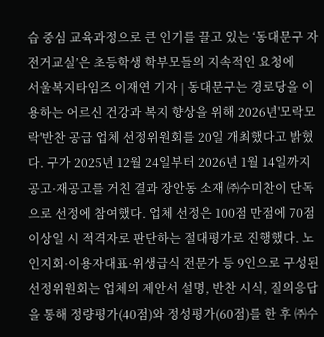습 중심 교육과정으로 큰 인기를 끌고 있는 ‘동대문구 자전거교실’은 초등학생 학부모들의 지속적인 요청에
서울복지타임즈 이재연 기자 | 동대문구는 경로당을 이용하는 어르신 건강과 복지 향상을 위해 2026년'모락모락'반찬 공급 업체 선정위원회를 20일 개최했다고 밝혔다. 구가 2025년 12월 24일부터 2026년 1월 14일까지 공고·재공고를 거친 결과 장안동 소재 ㈜수미찬이 단독으로 선정에 참여했다. 업체 선정은 100점 만점에 70점 이상일 시 적격자로 판단하는 절대평가로 진행했다. 노인지회·이용자대표·위생급식 전문가 등 9인으로 구성된 선정위원회는 업체의 제안서 설명, 반찬 시식, 질의응답을 통해 정량평가(40점)와 정성평가(60점)를 한 후 ㈜수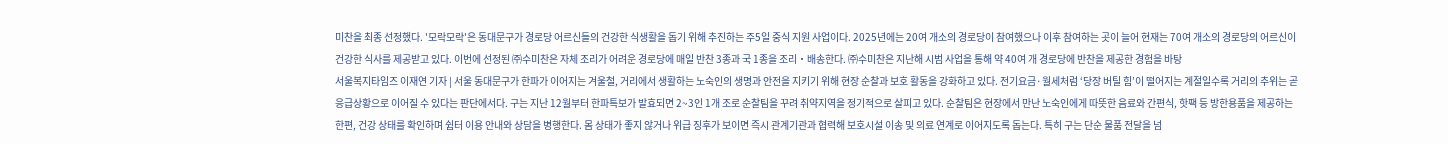미찬을 최종 선정했다. '모락모락'은 동대문구가 경로당 어르신들의 건강한 식생활을 돕기 위해 추진하는 주5일 중식 지원 사업이다. 2025년에는 20여 개소의 경로당이 참여했으나 이후 참여하는 곳이 늘어 현재는 70여 개소의 경로당의 어르신이 건강한 식사를 제공받고 있다. 이번에 선정된 ㈜수미찬은 자체 조리가 어려운 경로당에 매일 반찬 3종과 국 1종을 조리‧배송한다. ㈜수미찬은 지난해 시범 사업을 통해 약 40여 개 경로당에 반찬을 제공한 경험을 바탕
서울복지타임즈 이재연 기자 | 서울 동대문구가 한파가 이어지는 겨울철, 거리에서 생활하는 노숙인의 생명과 안전을 지키기 위해 현장 순찰과 보호 활동을 강화하고 있다. 전기요금·월세처럼 ‘당장 버틸 힘’이 떨어지는 계절일수록 거리의 추위는 곧 응급상황으로 이어질 수 있다는 판단에서다. 구는 지난 12월부터 한파특보가 발효되면 2~3인 1개 조로 순찰팀을 꾸려 취약지역을 정기적으로 살피고 있다. 순찰팀은 현장에서 만난 노숙인에게 따뜻한 음료와 간편식, 핫팩 등 방한용품을 제공하는 한편, 건강 상태를 확인하며 쉼터 이용 안내와 상담을 병행한다. 몸 상태가 좋지 않거나 위급 징후가 보이면 즉시 관계기관과 협력해 보호시설 이송 및 의료 연계로 이어지도록 돕는다. 특히 구는 단순 물품 전달을 넘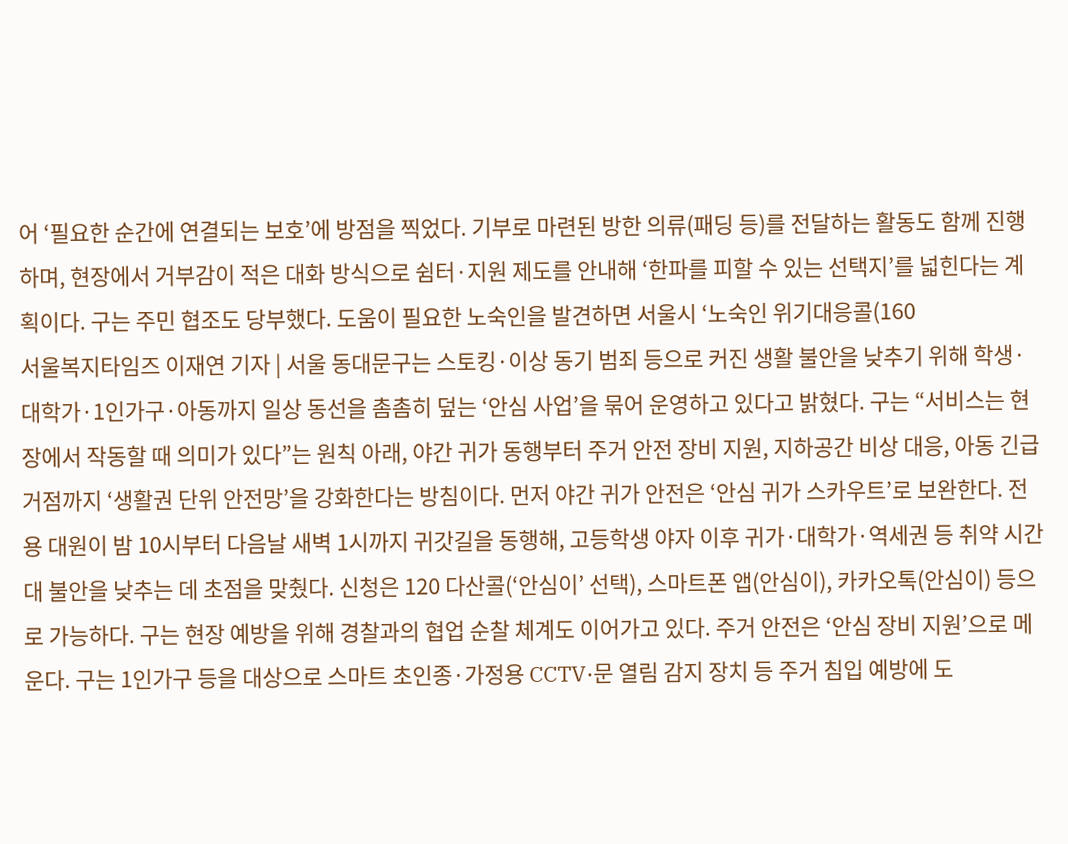어 ‘필요한 순간에 연결되는 보호’에 방점을 찍었다. 기부로 마련된 방한 의류(패딩 등)를 전달하는 활동도 함께 진행하며, 현장에서 거부감이 적은 대화 방식으로 쉼터·지원 제도를 안내해 ‘한파를 피할 수 있는 선택지’를 넓힌다는 계획이다. 구는 주민 협조도 당부했다. 도움이 필요한 노숙인을 발견하면 서울시 ‘노숙인 위기대응콜(160
서울복지타임즈 이재연 기자 | 서울 동대문구는 스토킹·이상 동기 범죄 등으로 커진 생활 불안을 낮추기 위해 학생·대학가·1인가구·아동까지 일상 동선을 촘촘히 덮는 ‘안심 사업’을 묶어 운영하고 있다고 밝혔다. 구는 “서비스는 현장에서 작동할 때 의미가 있다”는 원칙 아래, 야간 귀가 동행부터 주거 안전 장비 지원, 지하공간 비상 대응, 아동 긴급 거점까지 ‘생활권 단위 안전망’을 강화한다는 방침이다. 먼저 야간 귀가 안전은 ‘안심 귀가 스카우트’로 보완한다. 전용 대원이 밤 10시부터 다음날 새벽 1시까지 귀갓길을 동행해, 고등학생 야자 이후 귀가·대학가·역세권 등 취약 시간대 불안을 낮추는 데 초점을 맞췄다. 신청은 120 다산콜(‘안심이’ 선택), 스마트폰 앱(안심이), 카카오톡(안심이) 등으로 가능하다. 구는 현장 예방을 위해 경찰과의 협업 순찰 체계도 이어가고 있다. 주거 안전은 ‘안심 장비 지원’으로 메운다. 구는 1인가구 등을 대상으로 스마트 초인종·가정용 CCTV·문 열림 감지 장치 등 주거 침입 예방에 도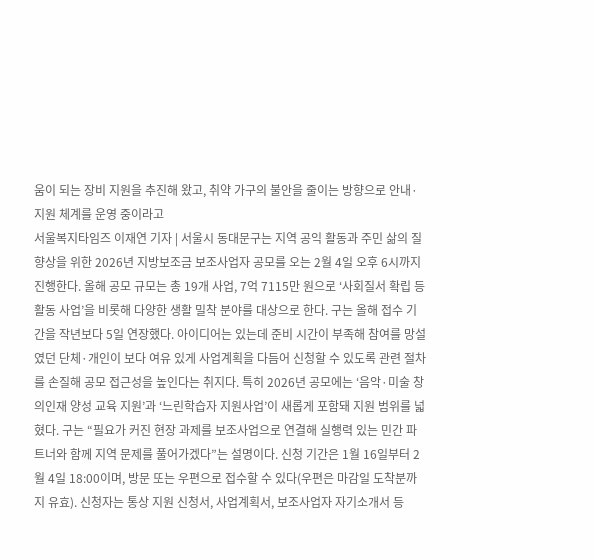움이 되는 장비 지원을 추진해 왔고, 취약 가구의 불안을 줄이는 방향으로 안내·지원 체계를 운영 중이라고
서울복지타임즈 이재연 기자 | 서울시 동대문구는 지역 공익 활동과 주민 삶의 질 향상을 위한 2026년 지방보조금 보조사업자 공모를 오는 2월 4일 오후 6시까지 진행한다. 올해 공모 규모는 총 19개 사업, 7억 7115만 원으로 ‘사회질서 확립 등 활동 사업’을 비롯해 다양한 생활 밀착 분야를 대상으로 한다. 구는 올해 접수 기간을 작년보다 5일 연장했다. 아이디어는 있는데 준비 시간이 부족해 참여를 망설였던 단체·개인이 보다 여유 있게 사업계획을 다듬어 신청할 수 있도록 관련 절차를 손질해 공모 접근성을 높인다는 취지다. 특히 2026년 공모에는 ‘음악·미술 창의인재 양성 교육 지원’과 ‘느린학습자 지원사업’이 새롭게 포함돼 지원 범위를 넓혔다. 구는 “필요가 커진 현장 과제를 보조사업으로 연결해 실행력 있는 민간 파트너와 함께 지역 문제를 풀어가겠다”는 설명이다. 신청 기간은 1월 16일부터 2월 4일 18:00이며, 방문 또는 우편으로 접수할 수 있다(우편은 마감일 도착분까지 유효). 신청자는 통상 지원 신청서, 사업계획서, 보조사업자 자기소개서 등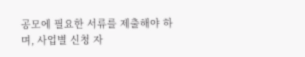공모에 필요한 서류를 제출해야 하며, 사업별 신청 자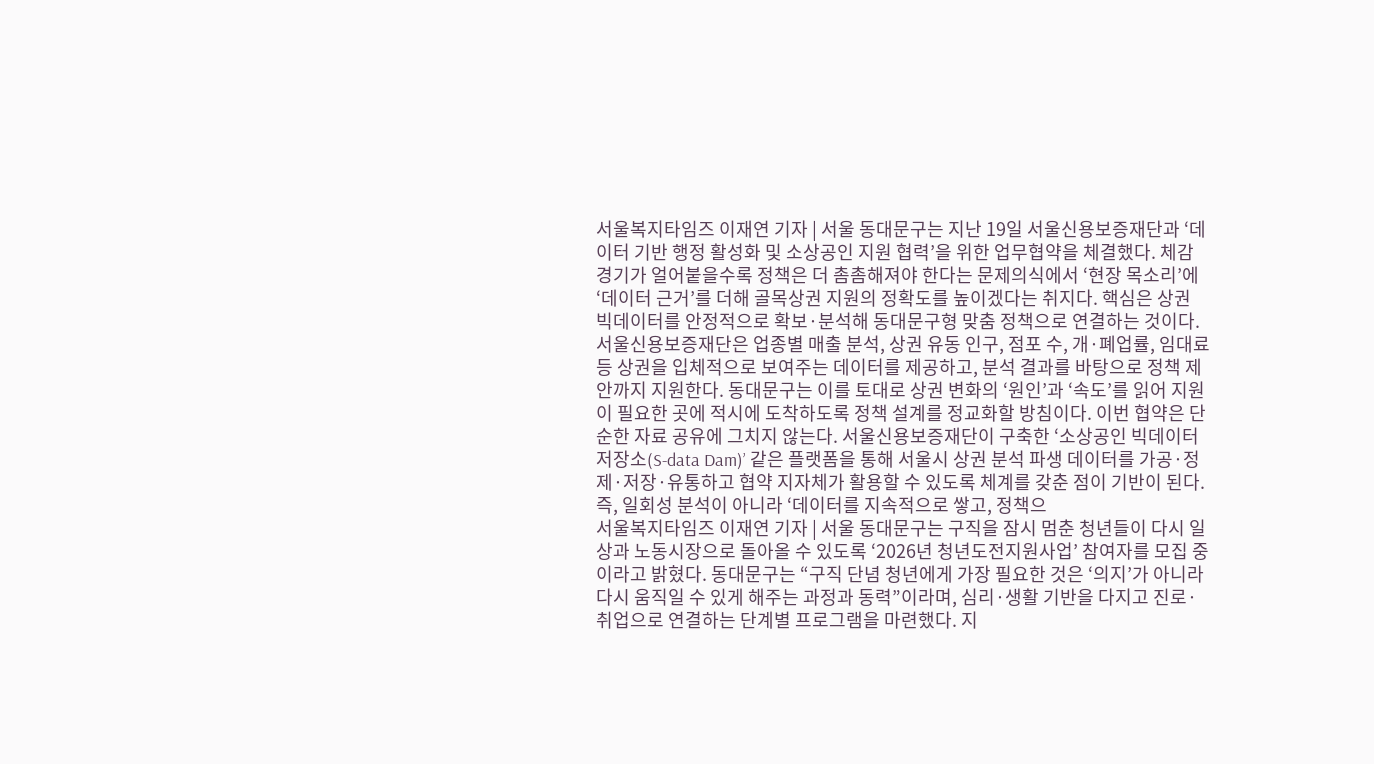서울복지타임즈 이재연 기자 | 서울 동대문구는 지난 19일 서울신용보증재단과 ‘데이터 기반 행정 활성화 및 소상공인 지원 협력’을 위한 업무협약을 체결했다. 체감경기가 얼어붙을수록 정책은 더 촘촘해져야 한다는 문제의식에서 ‘현장 목소리’에 ‘데이터 근거’를 더해 골목상권 지원의 정확도를 높이겠다는 취지다. 핵심은 상권 빅데이터를 안정적으로 확보·분석해 동대문구형 맞춤 정책으로 연결하는 것이다. 서울신용보증재단은 업종별 매출 분석, 상권 유동 인구, 점포 수, 개·폐업률, 임대료 등 상권을 입체적으로 보여주는 데이터를 제공하고, 분석 결과를 바탕으로 정책 제안까지 지원한다. 동대문구는 이를 토대로 상권 변화의 ‘원인’과 ‘속도’를 읽어 지원이 필요한 곳에 적시에 도착하도록 정책 설계를 정교화할 방침이다. 이번 협약은 단순한 자료 공유에 그치지 않는다. 서울신용보증재단이 구축한 ‘소상공인 빅데이터 저장소(S-data Dam)’ 같은 플랫폼을 통해 서울시 상권 분석 파생 데이터를 가공·정제·저장·유통하고 협약 지자체가 활용할 수 있도록 체계를 갖춘 점이 기반이 된다. 즉, 일회성 분석이 아니라 ‘데이터를 지속적으로 쌓고, 정책으
서울복지타임즈 이재연 기자 | 서울 동대문구는 구직을 잠시 멈춘 청년들이 다시 일상과 노동시장으로 돌아올 수 있도록 ‘2026년 청년도전지원사업’ 참여자를 모집 중이라고 밝혔다. 동대문구는 “구직 단념 청년에게 가장 필요한 것은 ‘의지’가 아니라 다시 움직일 수 있게 해주는 과정과 동력”이라며, 심리·생활 기반을 다지고 진로·취업으로 연결하는 단계별 프로그램을 마련했다. 지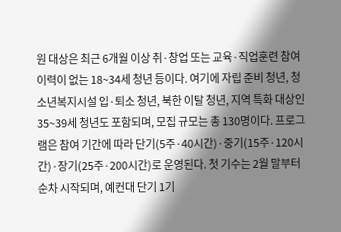원 대상은 최근 6개월 이상 취·창업 또는 교육·직업훈련 참여 이력이 없는 18~34세 청년 등이다. 여기에 자립 준비 청년, 청소년복지시설 입·퇴소 청년, 북한 이탈 청년, 지역 특화 대상인 35~39세 청년도 포함되며, 모집 규모는 총 130명이다. 프로그램은 참여 기간에 따라 단기(5주·40시간)·중기(15주·120시간)·장기(25주·200시간)로 운영된다. 첫 기수는 2월 말부터 순차 시작되며, 예컨대 단기 1기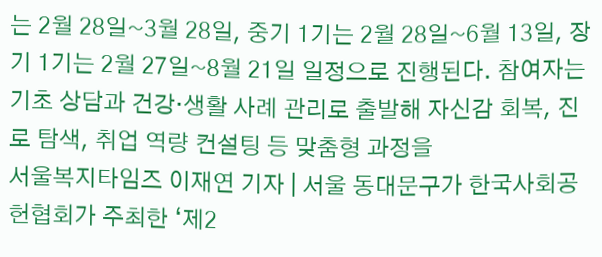는 2월 28일~3월 28일, 중기 1기는 2월 28일~6월 13일, 장기 1기는 2월 27일~8월 21일 일정으로 진행된다. 참여자는 기초 상담과 건강·생활 사례 관리로 출발해 자신감 회복, 진로 탐색, 취업 역량 컨설팅 등 맞춤형 과정을
서울복지타임즈 이재연 기자 | 서울 동대문구가 한국사회공헌협회가 주최한 ‘제2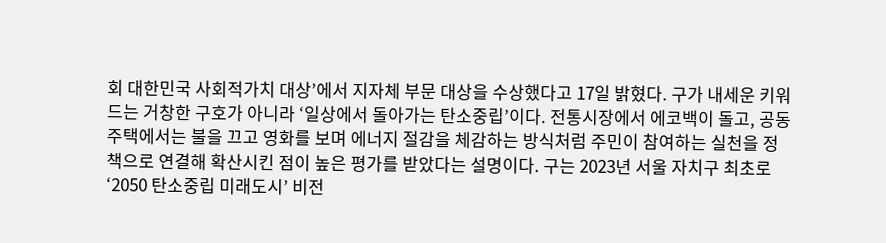회 대한민국 사회적가치 대상’에서 지자체 부문 대상을 수상했다고 17일 밝혔다. 구가 내세운 키워드는 거창한 구호가 아니라 ‘일상에서 돌아가는 탄소중립’이다. 전통시장에서 에코백이 돌고, 공동주택에서는 불을 끄고 영화를 보며 에너지 절감을 체감하는 방식처럼 주민이 참여하는 실천을 정책으로 연결해 확산시킨 점이 높은 평가를 받았다는 설명이다. 구는 2023년 서울 자치구 최초로 ‘2050 탄소중립 미래도시’ 비전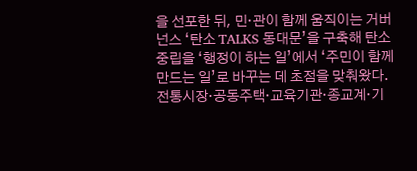을 선포한 뒤, 민·관이 함께 움직이는 거버넌스 ‘탄소 TALKS 동대문’을 구축해 탄소중립을 ‘행정이 하는 일’에서 ‘주민이 함께 만드는 일’로 바꾸는 데 초점을 맞춰왔다. 전통시장·공동주택·교육기관·종교계·기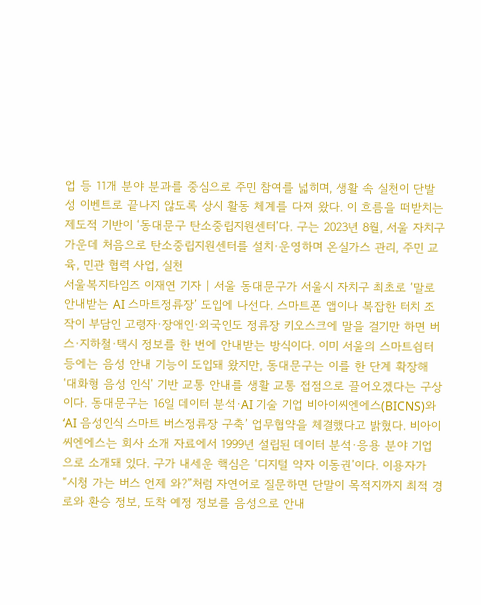업 등 11개 분야 분과를 중심으로 주민 참여를 넓히며, 생활 속 실천이 단발성 이벤트로 끝나지 않도록 상시 활동 체계를 다져 왔다. 이 흐름을 떠받치는 제도적 기반이 ‘동대문구 탄소중립지원센터’다. 구는 2023년 8월, 서울 자치구 가운데 처음으로 탄소중립지원센터를 설치·운영하며 온실가스 관리, 주민 교육, 민관 협력 사업, 실천
서울복지타임즈 이재연 기자 | 서울 동대문구가 서울시 자치구 최초로 ‘말로 안내받는 AI 스마트정류장’ 도입에 나선다. 스마트폰 앱이나 복잡한 터치 조작이 부담인 고령자·장애인·외국인도 정류장 키오스크에 말을 걸기만 하면 버스·지하철·택시 정보를 한 번에 안내받는 방식이다. 이미 서울의 스마트쉼터 등에는 음성 안내 기능이 도입돼 왔지만, 동대문구는 이를 한 단계 확장해 ‘대화형 음성 인식’ 기반 교통 안내를 생활 교통 접점으로 끌어오겠다는 구상이다. 동대문구는 16일 데이터 분석·AI 기술 기업 비아이씨엔에스(BICNS)와 ‘AI 음성인식 스마트 버스정류장 구축’ 업무협약을 체결했다고 밝혔다. 비아이씨엔에스는 회사 소개 자료에서 1999년 설립된 데이터 분석·응용 분야 기업으로 소개돼 있다. 구가 내세운 핵심은 ‘디지털 약자 이동권’이다. 이용자가 “시청 가는 버스 언제 와?”처럼 자연어로 질문하면 단말이 목적지까지 최적 경로와 환승 정보, 도착 예정 정보를 음성으로 안내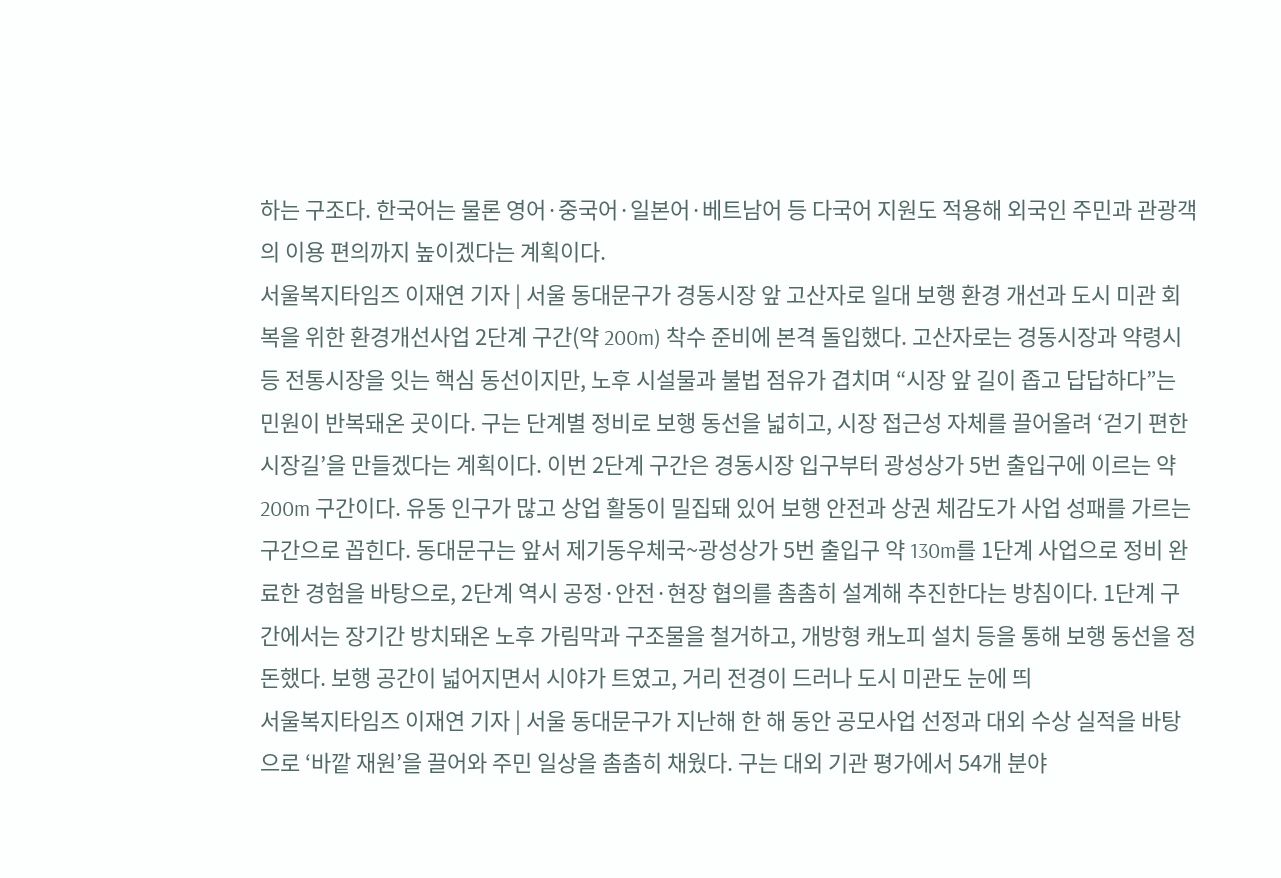하는 구조다. 한국어는 물론 영어·중국어·일본어·베트남어 등 다국어 지원도 적용해 외국인 주민과 관광객의 이용 편의까지 높이겠다는 계획이다.
서울복지타임즈 이재연 기자 | 서울 동대문구가 경동시장 앞 고산자로 일대 보행 환경 개선과 도시 미관 회복을 위한 환경개선사업 2단계 구간(약 200m) 착수 준비에 본격 돌입했다. 고산자로는 경동시장과 약령시 등 전통시장을 잇는 핵심 동선이지만, 노후 시설물과 불법 점유가 겹치며 “시장 앞 길이 좁고 답답하다”는 민원이 반복돼온 곳이다. 구는 단계별 정비로 보행 동선을 넓히고, 시장 접근성 자체를 끌어올려 ‘걷기 편한 시장길’을 만들겠다는 계획이다. 이번 2단계 구간은 경동시장 입구부터 광성상가 5번 출입구에 이르는 약 200m 구간이다. 유동 인구가 많고 상업 활동이 밀집돼 있어 보행 안전과 상권 체감도가 사업 성패를 가르는 구간으로 꼽힌다. 동대문구는 앞서 제기동우체국~광성상가 5번 출입구 약 130m를 1단계 사업으로 정비 완료한 경험을 바탕으로, 2단계 역시 공정·안전·현장 협의를 촘촘히 설계해 추진한다는 방침이다. 1단계 구간에서는 장기간 방치돼온 노후 가림막과 구조물을 철거하고, 개방형 캐노피 설치 등을 통해 보행 동선을 정돈했다. 보행 공간이 넓어지면서 시야가 트였고, 거리 전경이 드러나 도시 미관도 눈에 띄
서울복지타임즈 이재연 기자 | 서울 동대문구가 지난해 한 해 동안 공모사업 선정과 대외 수상 실적을 바탕으로 ‘바깥 재원’을 끌어와 주민 일상을 촘촘히 채웠다. 구는 대외 기관 평가에서 54개 분야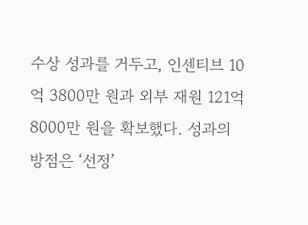수상 성과를 거두고, 인센티브 10억 3800만 원과 외부 재원 121억 8000만 원을 확보했다. 성과의 방점은 ‘선정’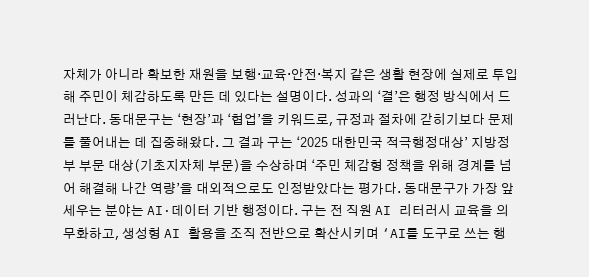자체가 아니라 확보한 재원을 보행·교육·안전·복지 같은 생활 현장에 실제로 투입해 주민이 체감하도록 만든 데 있다는 설명이다. 성과의 ‘결’은 행정 방식에서 드러난다. 동대문구는 ‘현장’과 ‘협업’을 키워드로, 규정과 절차에 갇히기보다 문제를 풀어내는 데 집중해왔다. 그 결과 구는 ‘2025 대한민국 적극행정대상’ 지방정부 부문 대상(기초지자체 부문)을 수상하며 ‘주민 체감형 정책을 위해 경계를 넘어 해결해 나간 역량’을 대외적으로도 인정받았다는 평가다. 동대문구가 가장 앞세우는 분야는 AI·데이터 기반 행정이다. 구는 전 직원 AI 리터러시 교육을 의무화하고, 생성형 AI 활용을 조직 전반으로 확산시키며 ‘AI를 도구로 쓰는 행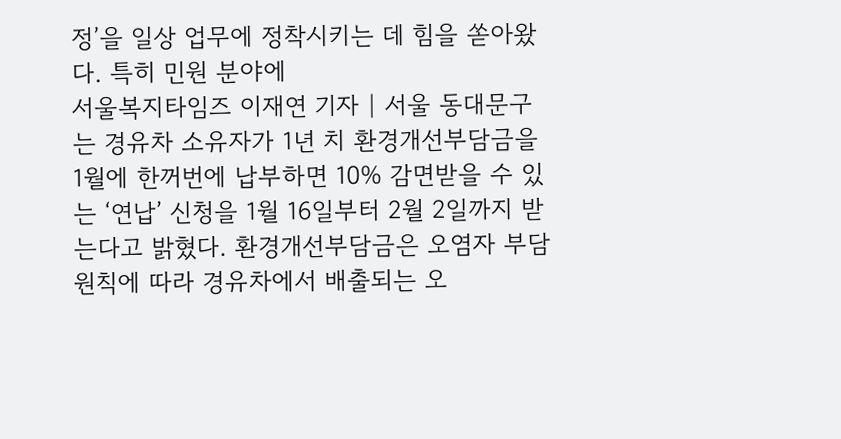정’을 일상 업무에 정착시키는 데 힘을 쏟아왔다. 특히 민원 분야에
서울복지타임즈 이재연 기자 | 서울 동대문구는 경유차 소유자가 1년 치 환경개선부담금을 1월에 한꺼번에 납부하면 10% 감면받을 수 있는 ‘연납’ 신청을 1월 16일부터 2월 2일까지 받는다고 밝혔다. 환경개선부담금은 오염자 부담 원칙에 따라 경유차에서 배출되는 오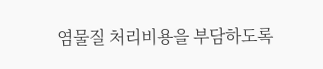염물질 처리비용을 부담하도록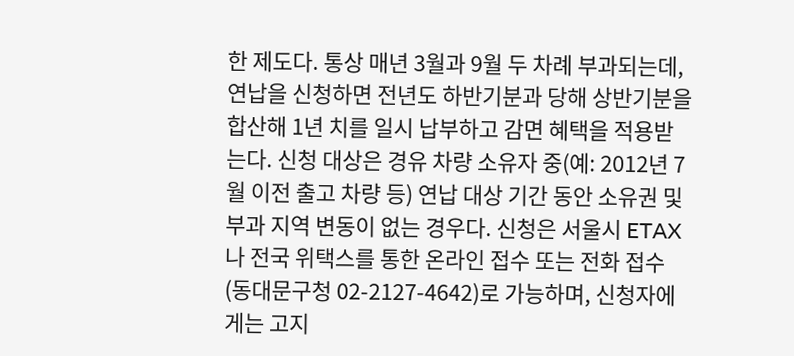한 제도다. 통상 매년 3월과 9월 두 차례 부과되는데, 연납을 신청하면 전년도 하반기분과 당해 상반기분을 합산해 1년 치를 일시 납부하고 감면 혜택을 적용받는다. 신청 대상은 경유 차량 소유자 중(예: 2012년 7월 이전 출고 차량 등) 연납 대상 기간 동안 소유권 및 부과 지역 변동이 없는 경우다. 신청은 서울시 ETAX나 전국 위택스를 통한 온라인 접수 또는 전화 접수(동대문구청 02-2127-4642)로 가능하며, 신청자에게는 고지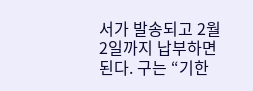서가 발송되고 2월 2일까지 납부하면 된다. 구는 “기한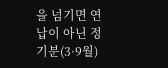을 넘기면 연납이 아닌 정기분(3·9월)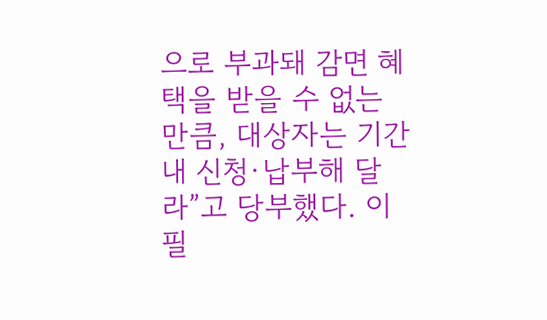으로 부과돼 감면 혜택을 받을 수 없는 만큼, 대상자는 기간 내 신청·납부해 달라”고 당부했다. 이필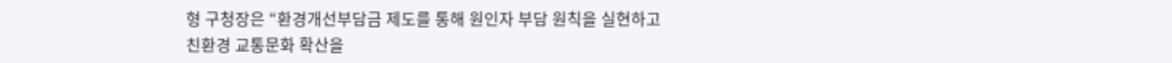형 구청장은 “환경개선부담금 제도를 통해 원인자 부담 원칙을 실현하고 친환경 교통문화 확산을